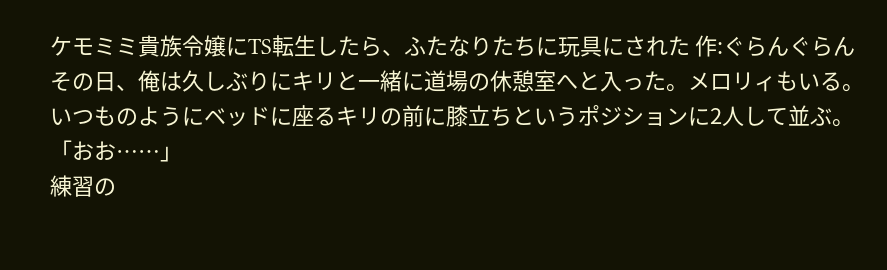ケモミミ貴族令嬢にTS転生したら、ふたなりたちに玩具にされた 作:ぐらんぐらん
その日、俺は久しぶりにキリと一緒に道場の休憩室へと入った。メロリィもいる。
いつものようにベッドに座るキリの前に膝立ちというポジションに2人して並ぶ。
「おお……」
練習の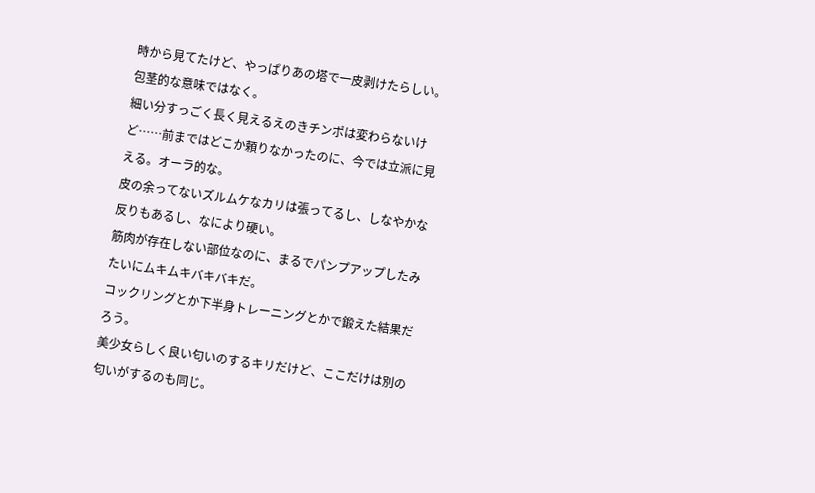時から見てたけど、やっぱりあの塔で一皮剥けたらしい。包茎的な意味ではなく。
細い分すっごく長く見えるえのきチンポは変わらないけど……前まではどこか頼りなかったのに、今では立派に見える。オーラ的な。
皮の余ってないズルムケなカリは張ってるし、しなやかな反りもあるし、なにより硬い。
筋肉が存在しない部位なのに、まるでパンプアップしたみたいにムキムキバキバキだ。
コックリングとか下半身トレーニングとかで鍛えた結果だろう。
美少女らしく良い匂いのするキリだけど、ここだけは別の匂いがするのも同じ。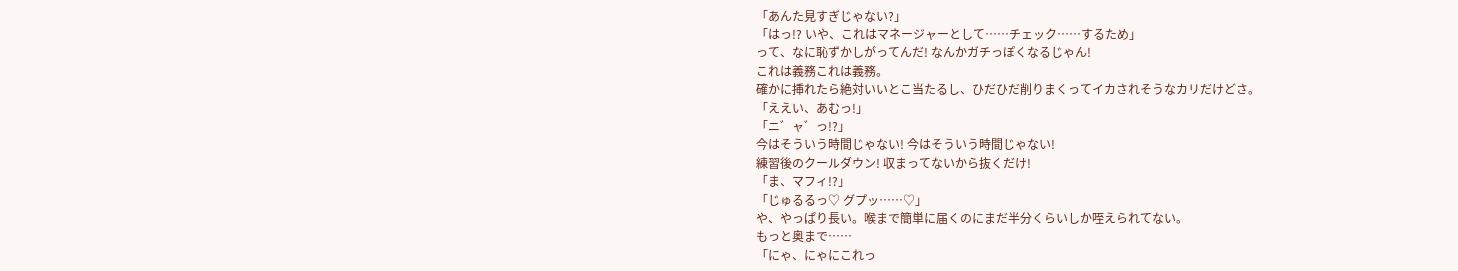「あんた見すぎじゃない?」
「はっ!? いや、これはマネージャーとして……チェック……するため」
って、なに恥ずかしがってんだ! なんかガチっぽくなるじゃん!
これは義務これは義務。
確かに挿れたら絶対いいとこ当たるし、ひだひだ削りまくってイカされそうなカリだけどさ。
「ええい、あむっ!」
「ニ゛ャ゛っ!?」
今はそういう時間じゃない! 今はそういう時間じゃない!
練習後のクールダウン! 収まってないから抜くだけ!
「ま、マフィ!?」
「じゅるるっ♡ グプッ……♡」
や、やっぱり長い。喉まで簡単に届くのにまだ半分くらいしか咥えられてない。
もっと奥まで……
「にゃ、にゃにこれっ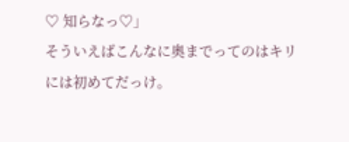♡ 知らなっ♡」
そういえばこんなに奥までってのはキリには初めてだっけ。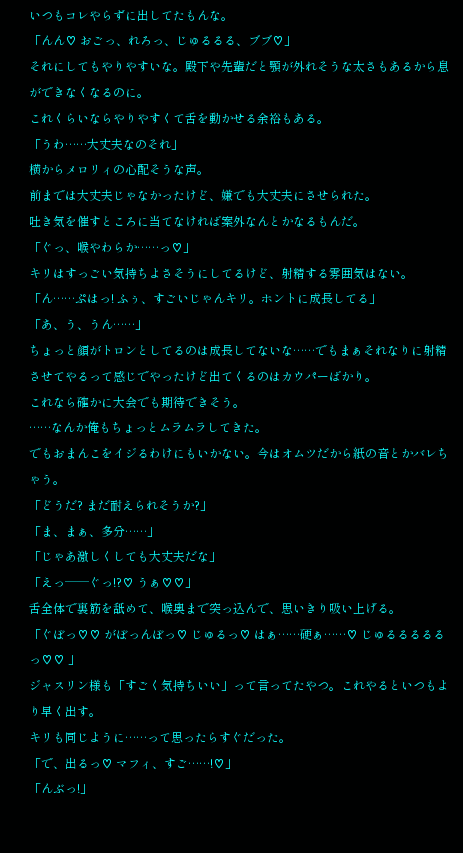いつもコレやらずに出してたもんな。
「んん♡ おごっ、れろっ、じゅるるる、ブブ♡」
それにしてもやりやすいな。殿下や先輩だと顎が外れそうな太さもあるから息ができなくなるのに。
これくらいならやりやすくて舌を動かせる余裕もある。
「うわ……大丈夫なのそれ」
横からメロリィの心配そうな声。
前までは大丈夫じゃなかったけど、嫌でも大丈夫にさせられた。
吐き気を催すところに当てなければ案外なんとかなるもんだ。
「ぐっ、喉やわらか……っ♡」
キリはすっごい気持ちよさそうにしてるけど、射精する雰囲気はない。
「ん……ぷはっ! ふぅ、すごいじゃんキリ。ホントに成長してる」
「あ、う、うん……」
ちょっと顔がトロンとしてるのは成長してないな……でもまぁそれなりに射精させてやるって感じでやったけど出てくるのはカウパーばかり。
これなら確かに大会でも期待できそう。
……なんか俺もちょっとムラムラしてきた。
でもおまんこをイジるわけにもいかない。今はオムツだから紙の音とかバレちゃう。
「どうだ? まだ耐えられそうか?」
「ま、まぁ、多分……」
「じゃあ激しくしても大丈夫だな」
「えっ──ぐっ!?♡ うぁ♡♡」
舌全体で裏筋を舐めて、喉奥まで突っ込んで、思いきり吸い上げる。
「ぐぼっ♡♡ がぼっんぼっ♡ じゅるっ♡ はぁ……硬ぁ……♡ じゅるるるるるっ♡♡ 」
ジャスリン様も「すごく気持ちいい」って言ってたやつ。これやるといつもより早く出す。
キリも同じように……って思ったらすぐだった。
「で、出るっ♡ マフィ、すご……!♡」
「んぶっ!」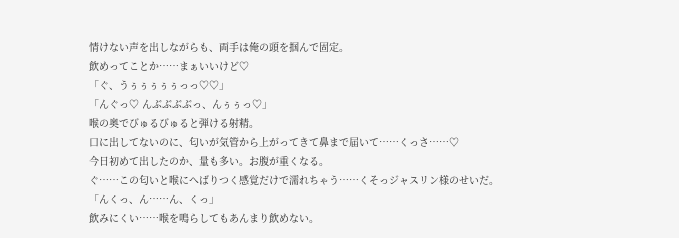情けない声を出しながらも、両手は俺の頭を掴んで固定。
飲めってことか……まぁいいけど♡
「ぐ、うぅぅぅぅぅっっ♡♡」
「んぐっ♡ んぶぶぶぶっ、んぅぅっ♡」
喉の奥でびゅるびゅると弾ける射精。
口に出してないのに、匂いが気管から上がってきて鼻まで届いて……くっさ……♡
今日初めて出したのか、量も多い。お腹が重くなる。
ぐ……この匂いと喉にへばりつく感覚だけで濡れちゃう……くそっジャスリン様のせいだ。
「んくっ、ん……ん、くっ」
飲みにくい……喉を鳴らしてもあんまり飲めない。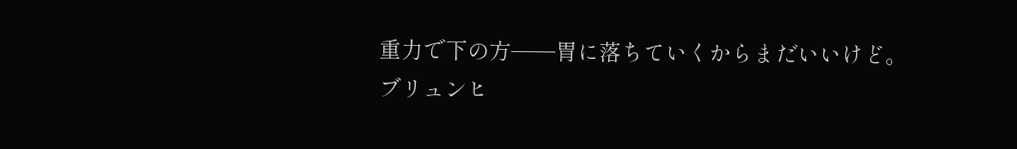重力で下の方──胃に落ちていくからまだいいけど。
ブリュンヒ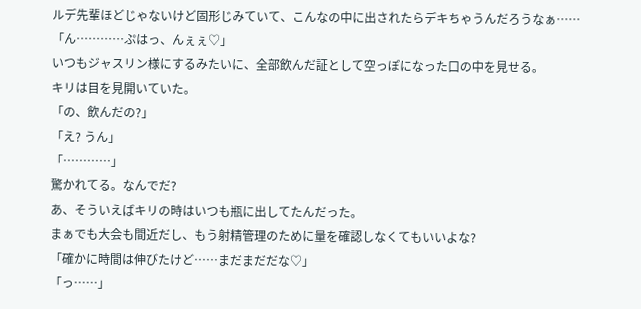ルデ先輩ほどじゃないけど固形じみていて、こんなの中に出されたらデキちゃうんだろうなぁ……
「ん…………ぷはっ、んぇぇ♡」
いつもジャスリン様にするみたいに、全部飲んだ証として空っぽになった口の中を見せる。
キリは目を見開いていた。
「の、飲んだの?」
「え? うん」
「…………」
驚かれてる。なんでだ?
あ、そういえばキリの時はいつも瓶に出してたんだった。
まぁでも大会も間近だし、もう射精管理のために量を確認しなくてもいいよな?
「確かに時間は伸びたけど……まだまだだな♡」
「っ……」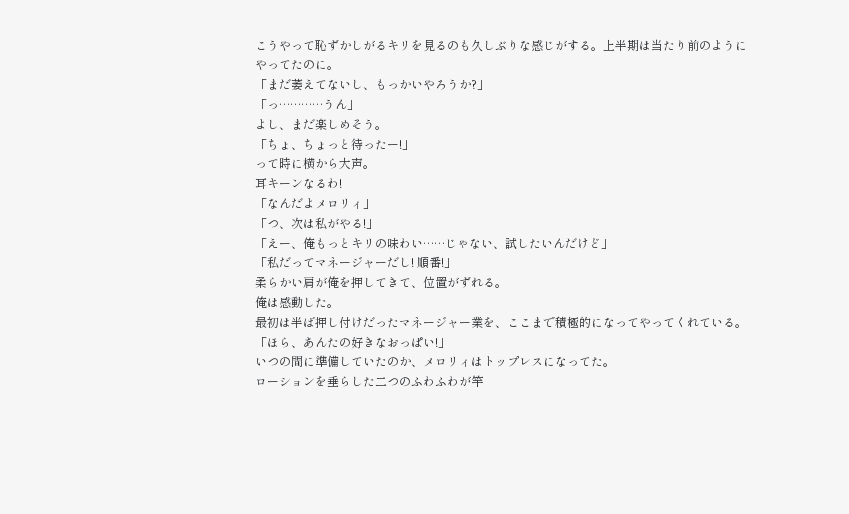こうやって恥ずかしがるキリを見るのも久しぶりな感じがする。上半期は当たり前のようにやってたのに。
「まだ萎えてないし、もっかいやろうか?」
「っ…………うん」
よし、まだ楽しめそう。
「ちょ、ちょっと待ったー!」
って時に横から大声。
耳キーンなるわ!
「なんだよメロリィ」
「つ、次は私がやる!」
「えー、俺もっとキリの味わい……じゃない、試したいんだけど」
「私だってマネージャーだし! 順番!」
柔らかい肩が俺を押してきて、位置がずれる。
俺は感動した。
最初は半ば押し付けだったマネージャー業を、ここまで積極的になってやってくれている。
「ほら、あんたの好きなおっぱい!」
いつの間に準備していたのか、メロリィはトップレスになってた。
ローションを垂らした二つのふわふわが竿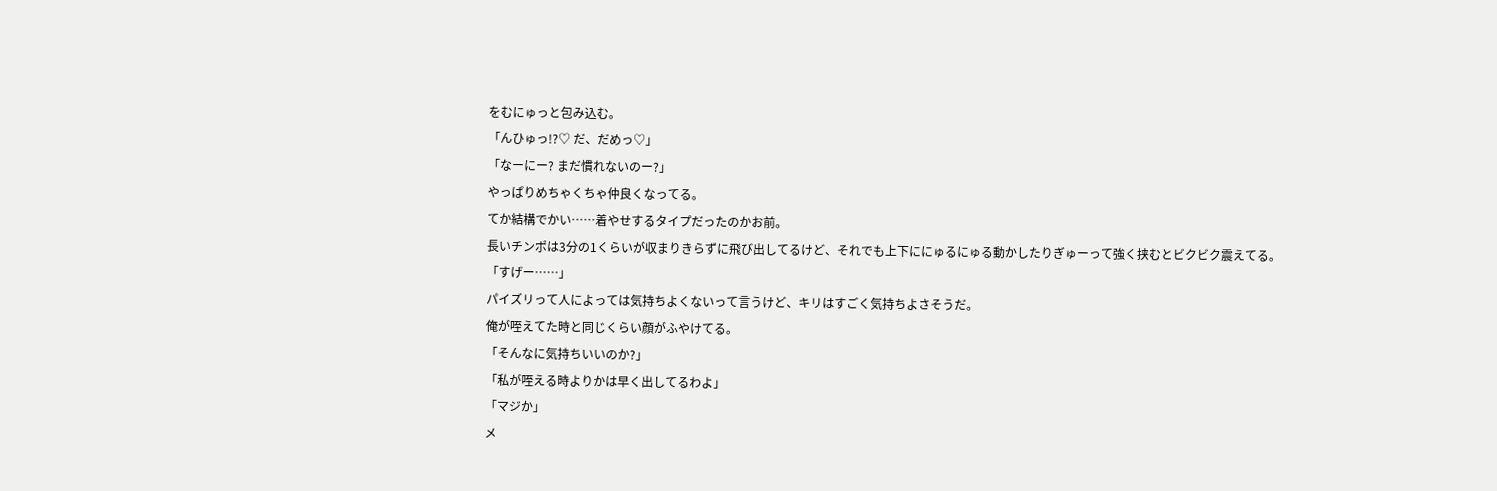をむにゅっと包み込む。
「んひゅっ!?♡ だ、だめっ♡」
「なーにー? まだ慣れないのー?」
やっぱりめちゃくちゃ仲良くなってる。
てか結構でかい……着やせするタイプだったのかお前。
長いチンポは3分の1くらいが収まりきらずに飛び出してるけど、それでも上下ににゅるにゅる動かしたりぎゅーって強く挟むとビクビク震えてる。
「すげー……」
パイズリって人によっては気持ちよくないって言うけど、キリはすごく気持ちよさそうだ。
俺が咥えてた時と同じくらい顔がふやけてる。
「そんなに気持ちいいのか?」
「私が咥える時よりかは早く出してるわよ」
「マジか」
メ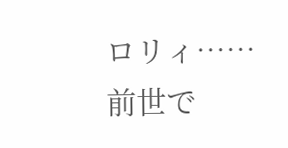ロリィ……前世で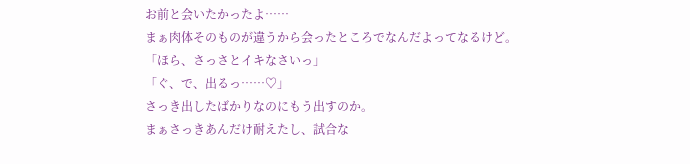お前と会いたかったよ……
まぁ肉体そのものが違うから会ったところでなんだよってなるけど。
「ほら、さっさとイキなさいっ」
「ぐ、で、出るっ……♡」
さっき出したばかりなのにもう出すのか。
まぁさっきあんだけ耐えたし、試合な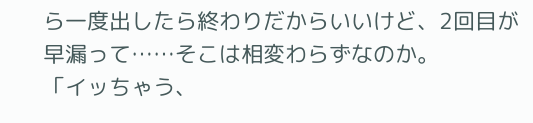ら一度出したら終わりだからいいけど、2回目が早漏って……そこは相変わらずなのか。
「イッちゃう、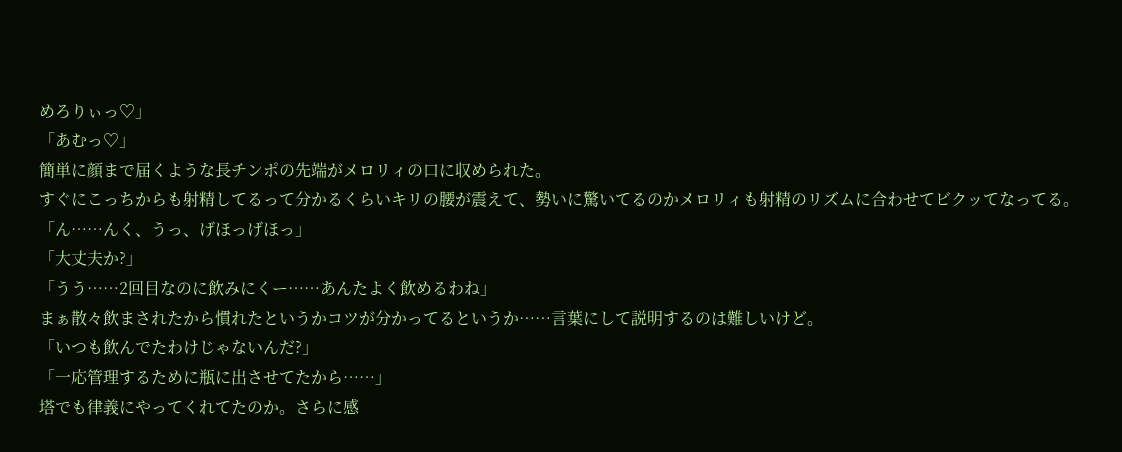めろりぃっ♡」
「あむっ♡」
簡単に顔まで届くような長チンポの先端がメロリィの口に収められた。
すぐにこっちからも射精してるって分かるくらいキリの腰が震えて、勢いに驚いてるのかメロリィも射精のリズムに合わせてビクッてなってる。
「ん……んく、うっ、げほっげほっ」
「大丈夫か?」
「うう……2回目なのに飲みにくー……あんたよく飲めるわね」
まぁ散々飲まされたから慣れたというかコツが分かってるというか……言葉にして説明するのは難しいけど。
「いつも飲んでたわけじゃないんだ?」
「一応管理するために瓶に出させてたから……」
塔でも律義にやってくれてたのか。さらに感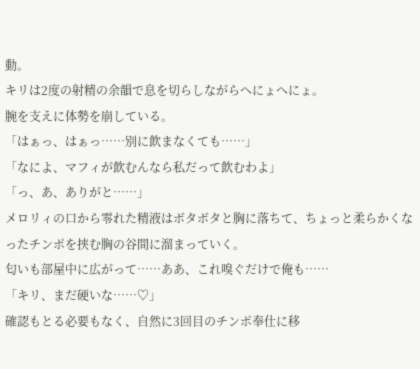動。
キリは2度の射精の余韻で息を切らしながらへにょへにょ。
腕を支えに体勢を崩している。
「はぁっ、はぁっ……別に飲まなくても……」
「なによ、マフィが飲むんなら私だって飲むわよ」
「っ、あ、ありがと……」
メロリィの口から零れた精液はボタボタと胸に落ちて、ちょっと柔らかくなったチンポを挟む胸の谷間に溜まっていく。
匂いも部屋中に広がって……ああ、これ嗅ぐだけで俺も……
「キリ、まだ硬いな……♡」
確認もとる必要もなく、自然に3回目のチンポ奉仕に移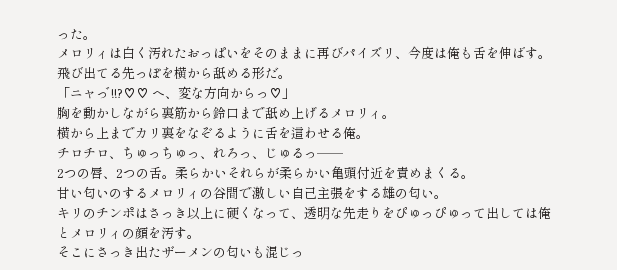った。
メロリィは白く汚れたおっぱいをそのままに再びパイズリ、今度は俺も舌を伸ばす。
飛び出てる先っぽを横から舐める形だ。
「ニャっ゛!!?♡♡ へ、変な方向からっ♡」
胸を動かしながら裏筋から鈴口まで舐め上げるメロリィ。
横から上までカリ裏をなぞるように舌を這わせる俺。
チロチロ、ちゅっちゅっ、れろっ、じゅるっ──
2つの唇、2つの舌。柔らかいそれらが柔らかい亀頭付近を責めまくる。
甘い匂いのするメロリィの谷間で激しい自己主張をする雄の匂い。
キリのチンポはさっき以上に硬くなって、透明な先走りをぴゅっぴゅって出しては俺とメロリィの顔を汚す。
そこにさっき出たザーメンの匂いも混じっ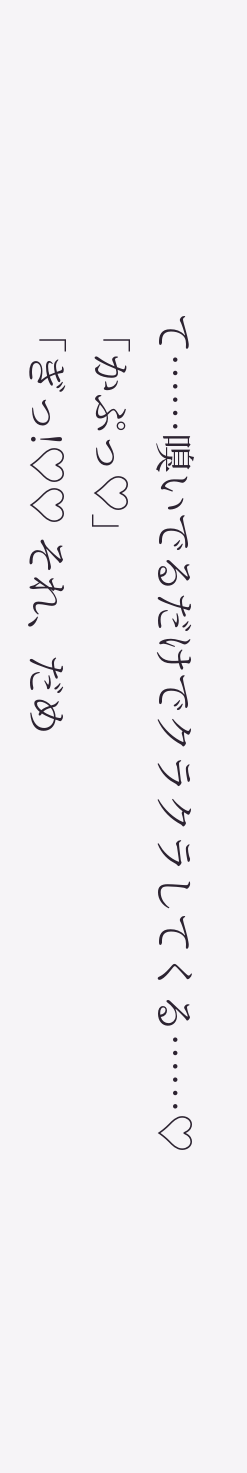て……嗅いでるだけでクラクラしてくる……♡
「かぷっ♡」
「ぎっ!♡♡ それ、だめ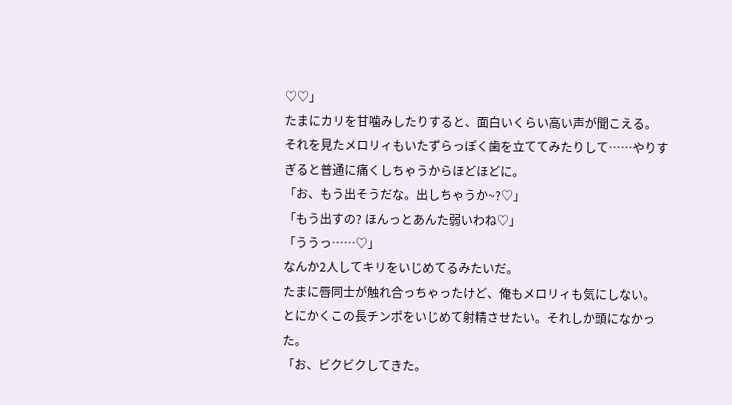♡♡」
たまにカリを甘噛みしたりすると、面白いくらい高い声が聞こえる。
それを見たメロリィもいたずらっぽく歯を立ててみたりして……やりすぎると普通に痛くしちゃうからほどほどに。
「お、もう出そうだな。出しちゃうか~?♡」
「もう出すの? ほんっとあんた弱いわね♡」
「ううっ……♡」
なんか2人してキリをいじめてるみたいだ。
たまに唇同士が触れ合っちゃったけど、俺もメロリィも気にしない。
とにかくこの長チンポをいじめて射精させたい。それしか頭になかった。
「お、ビクビクしてきた。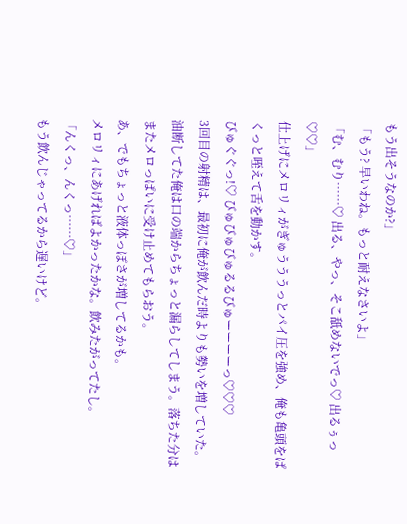もう出そうなのか?」
「もう? 早いわね。もっと耐えなさいよ」
「む、むり……♡ 出る、やっ、そこ舐めないでっ♡ 出るぅっ♡♡」
仕上げにメロリィがぎゅうううっとパイ圧を強め、俺も亀頭をぱくっと咥えて舌を動かす。
びゅぐぐっ!♡ びゅびゅびゅるるびゅーーーーっ♡♡♡
3回目の射精は、最初に俺が飲んだ時よりも勢いを増していた。
油断してた俺は口の端からちょっと漏らしてしまう。落ちた分はまたメロっぱいに受け止めてもらおう。
あ、でもちょっと液体っぽさが増してるかも。
メロリィにあげればよかったかな。飲みたがってたし。
「んくっ、んくっ……♡」
もう飲んじゃってるから遅いけど。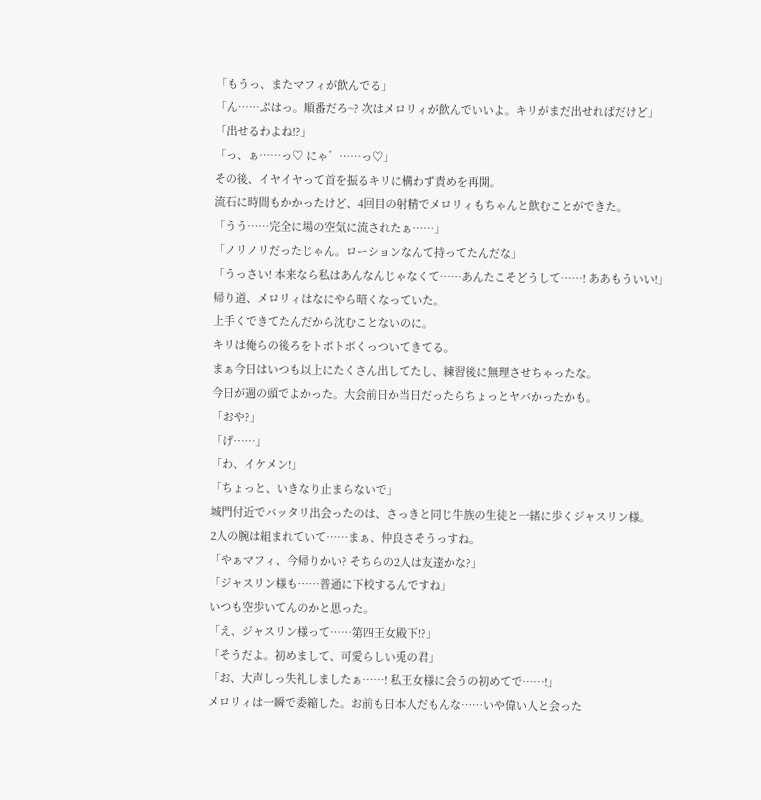「もうっ、またマフィが飲んでる」
「ん……ぷはっ。順番だろ~? 次はメロリィが飲んでいいよ。キリがまだ出せればだけど」
「出せるわよね!?」
「っ、ぁ……っ♡ にゃ゛……っ♡」
その後、イヤイヤって首を振るキリに構わず責めを再開。
流石に時間もかかったけど、4回目の射精でメロリィもちゃんと飲むことができた。
「うう……完全に場の空気に流されたぁ……」
「ノリノリだったじゃん。ローションなんて持ってたんだな」
「うっさい! 本来なら私はあんなんじゃなくて……あんたこそどうして……! ああもういい!」
帰り道、メロリィはなにやら暗くなっていた。
上手くできてたんだから沈むことないのに。
キリは俺らの後ろをトボトボくっついてきてる。
まぁ今日はいつも以上にたくさん出してたし、練習後に無理させちゃったな。
今日が週の頭でよかった。大会前日か当日だったらちょっとヤバかったかも。
「おや?」
「げ……」
「わ、イケメン!」
「ちょっと、いきなり止まらないで」
城門付近でバッタリ出会ったのは、さっきと同じ牛族の生徒と一緒に歩くジャスリン様。
2人の腕は組まれていて……まぁ、仲良さそうっすね。
「やぁマフィ、今帰りかい? そちらの2人は友達かな?」
「ジャスリン様も……普通に下校するんですね」
いつも空歩いてんのかと思った。
「え、ジャスリン様って……第四王女殿下!?」
「そうだよ。初めまして、可愛らしい兎の君」
「お、大声しっ失礼しましたぁ……! 私王女様に会うの初めてで……!」
メロリィは一瞬で委縮した。お前も日本人だもんな……いや偉い人と会った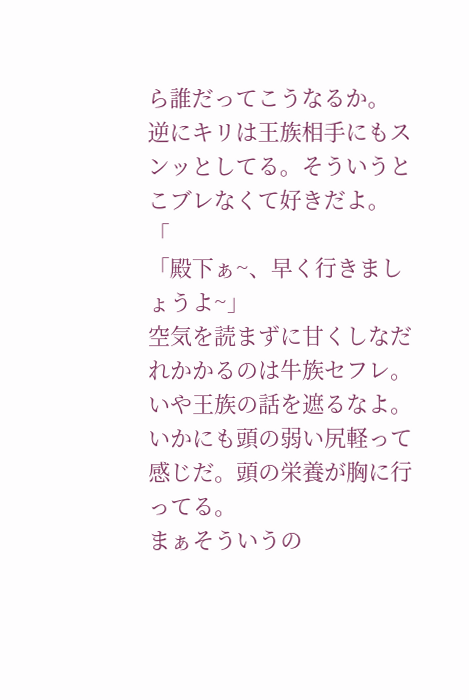ら誰だってこうなるか。
逆にキリは王族相手にもスンッとしてる。そういうとこブレなくて好きだよ。
「
「殿下ぁ~、早く行きましょうよ~」
空気を読まずに甘くしなだれかかるのは牛族セフレ。
いや王族の話を遮るなよ。
いかにも頭の弱い尻軽って感じだ。頭の栄養が胸に行ってる。
まぁそういうの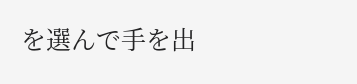を選んで手を出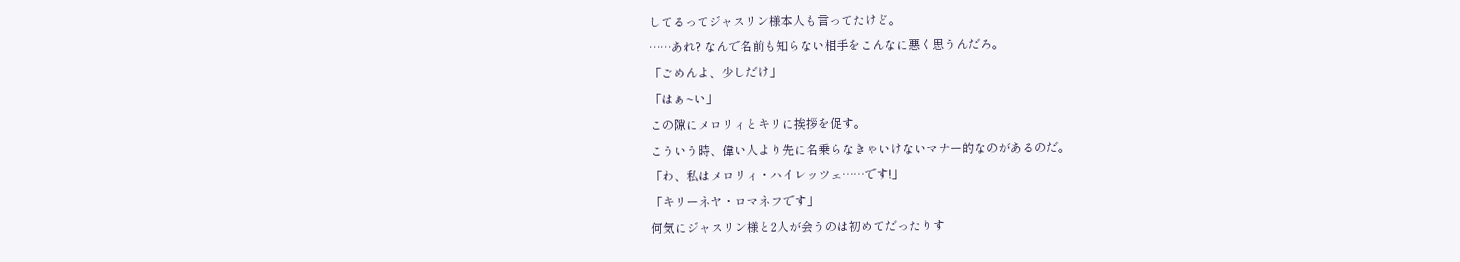してるってジャスリン様本人も言ってたけど。
……あれ? なんで名前も知らない相手をこんなに悪く思うんだろ。
「ごめんよ、少しだけ」
「はぁ~い」
この隙にメロリィとキリに挨拶を促す。
こういう時、偉い人より先に名乗らなきゃいけないマナー的なのがあるのだ。
「わ、私はメロリィ・ハイレッツェ……です!」
「キリーネヤ・ロマネフです」
何気にジャスリン様と2人が会うのは初めてだったりす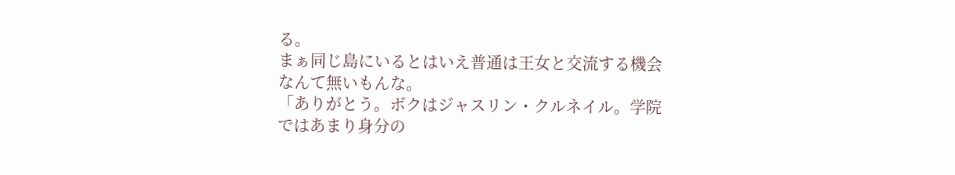る。
まぁ同じ島にいるとはいえ普通は王女と交流する機会なんて無いもんな。
「ありがとう。ボクはジャスリン・クルネイル。学院ではあまり身分の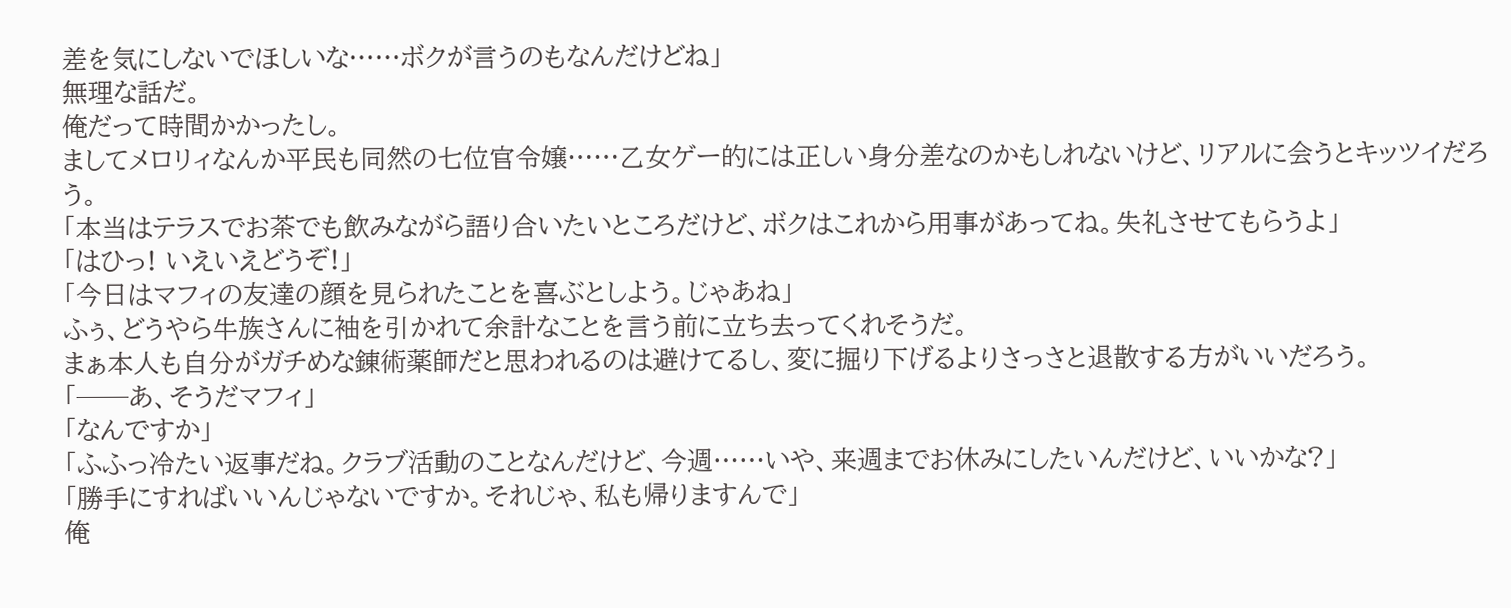差を気にしないでほしいな……ボクが言うのもなんだけどね」
無理な話だ。
俺だって時間かかったし。
ましてメロリィなんか平民も同然の七位官令嬢……乙女ゲー的には正しい身分差なのかもしれないけど、リアルに会うとキッツイだろう。
「本当はテラスでお茶でも飲みながら語り合いたいところだけど、ボクはこれから用事があってね。失礼させてもらうよ」
「はひっ! いえいえどうぞ!」
「今日はマフィの友達の顔を見られたことを喜ぶとしよう。じゃあね」
ふぅ、どうやら牛族さんに袖を引かれて余計なことを言う前に立ち去ってくれそうだ。
まぁ本人も自分がガチめな錬術薬師だと思われるのは避けてるし、変に掘り下げるよりさっさと退散する方がいいだろう。
「──あ、そうだマフィ」
「なんですか」
「ふふっ冷たい返事だね。クラブ活動のことなんだけど、今週……いや、来週までお休みにしたいんだけど、いいかな?」
「勝手にすればいいんじゃないですか。それじゃ、私も帰りますんで」
俺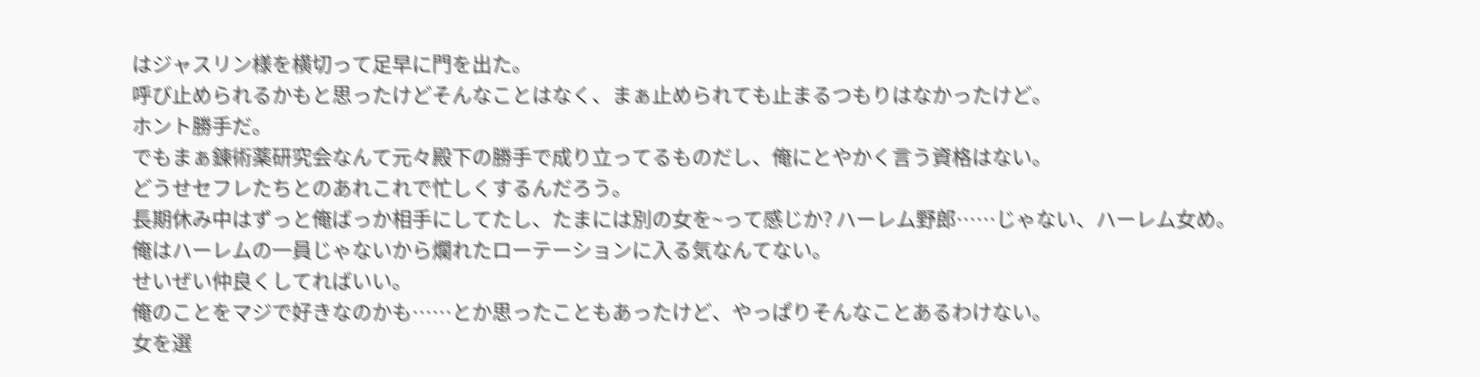はジャスリン様を横切って足早に門を出た。
呼び止められるかもと思ったけどそんなことはなく、まぁ止められても止まるつもりはなかったけど。
ホント勝手だ。
でもまぁ錬術薬研究会なんて元々殿下の勝手で成り立ってるものだし、俺にとやかく言う資格はない。
どうせセフレたちとのあれこれで忙しくするんだろう。
長期休み中はずっと俺ばっか相手にしてたし、たまには別の女を~って感じか? ハーレム野郎……じゃない、ハーレム女め。
俺はハーレムの一員じゃないから爛れたローテーションに入る気なんてない。
せいぜい仲良くしてればいい。
俺のことをマジで好きなのかも……とか思ったこともあったけど、やっぱりそんなことあるわけない。
女を選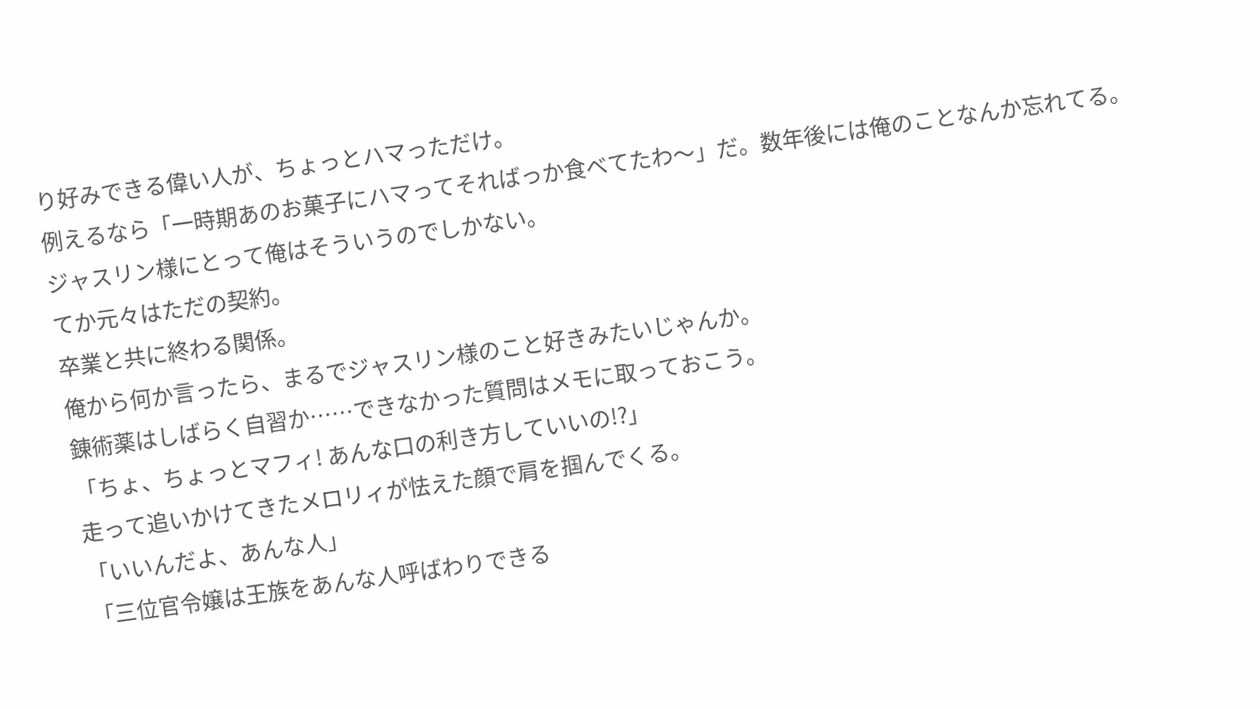り好みできる偉い人が、ちょっとハマっただけ。
例えるなら「一時期あのお菓子にハマってそればっか食べてたわ〜」だ。数年後には俺のことなんか忘れてる。
ジャスリン様にとって俺はそういうのでしかない。
てか元々はただの契約。
卒業と共に終わる関係。
俺から何か言ったら、まるでジャスリン様のこと好きみたいじゃんか。
錬術薬はしばらく自習か……できなかった質問はメモに取っておこう。
「ちょ、ちょっとマフィ! あんな口の利き方していいの!?」
走って追いかけてきたメロリィが怯えた顔で肩を掴んでくる。
「いいんだよ、あんな人」
「三位官令嬢は王族をあんな人呼ばわりできる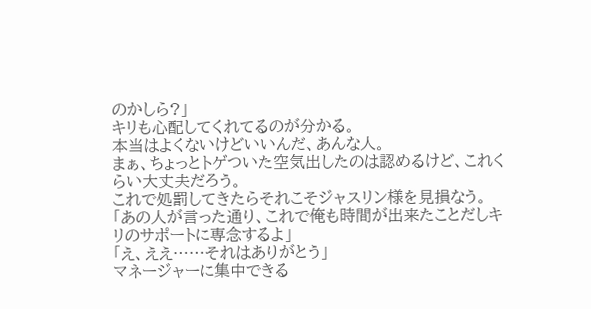のかしら?」
キリも心配してくれてるのが分かる。
本当はよくないけどいいんだ、あんな人。
まぁ、ちょっとトゲついた空気出したのは認めるけど、これくらい大丈夫だろう。
これで処罰してきたらそれこそジャスリン様を見損なう。
「あの人が言った通り、これで俺も時間が出来たことだしキリのサポートに専念するよ」
「え、ええ……それはありがとう」
マネージャーに集中できる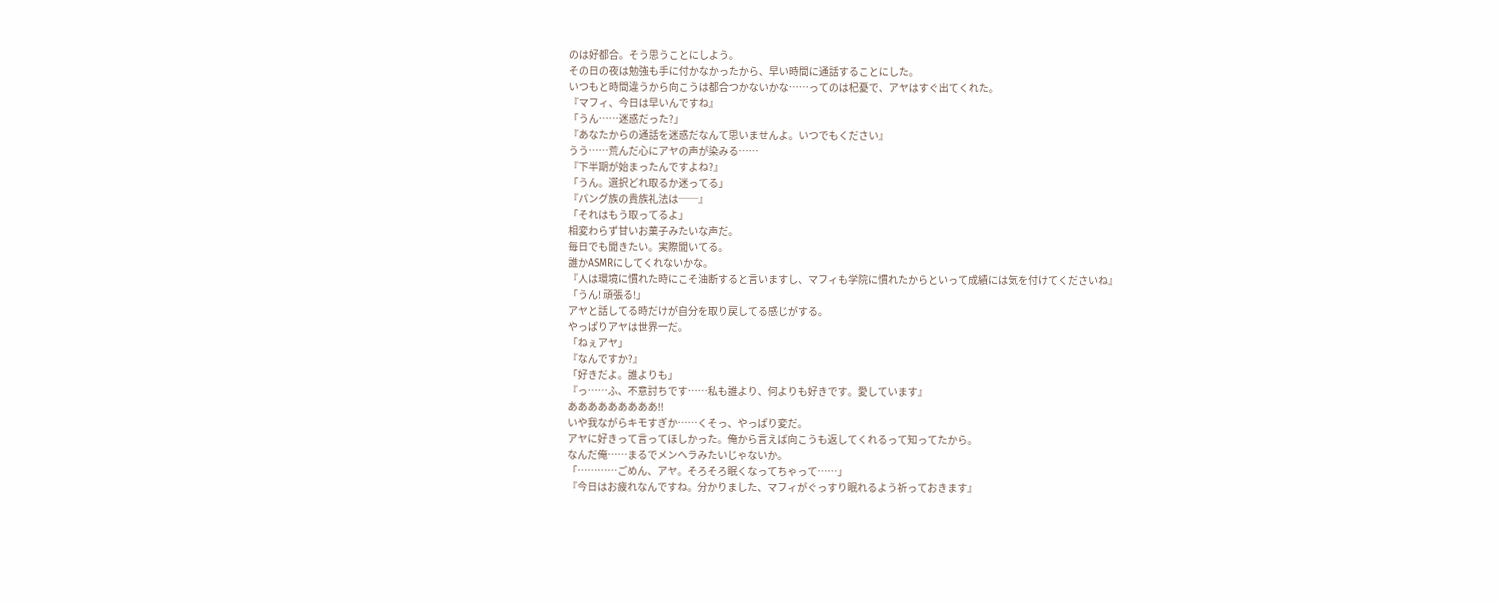のは好都合。そう思うことにしよう。
その日の夜は勉強も手に付かなかったから、早い時間に通話することにした。
いつもと時間違うから向こうは都合つかないかな……ってのは杞憂で、アヤはすぐ出てくれた。
『マフィ、今日は早いんですね』
「うん……迷惑だった?」
『あなたからの通話を迷惑だなんて思いませんよ。いつでもください』
うう……荒んだ心にアヤの声が染みる……
『下半期が始まったんですよね?』
「うん。選択どれ取るか迷ってる」
『パング族の貴族礼法は──』
「それはもう取ってるよ」
相変わらず甘いお菓子みたいな声だ。
毎日でも聞きたい。実際聞いてる。
誰かASMRにしてくれないかな。
『人は環境に慣れた時にこそ油断すると言いますし、マフィも学院に慣れたからといって成績には気を付けてくださいね』
「うん! 頑張る!」
アヤと話してる時だけが自分を取り戻してる感じがする。
やっぱりアヤは世界一だ。
「ねぇアヤ」
『なんですか?』
「好きだよ。誰よりも」
『っ……ふ、不意討ちです……私も誰より、何よりも好きです。愛しています』
あああああああああ!!
いや我ながらキモすぎか……くそっ、やっぱり変だ。
アヤに好きって言ってほしかった。俺から言えば向こうも返してくれるって知ってたから。
なんだ俺……まるでメンヘラみたいじゃないか。
「…………ごめん、アヤ。そろそろ眠くなってちゃって……」
『今日はお疲れなんですね。分かりました、マフィがぐっすり眠れるよう祈っておきます』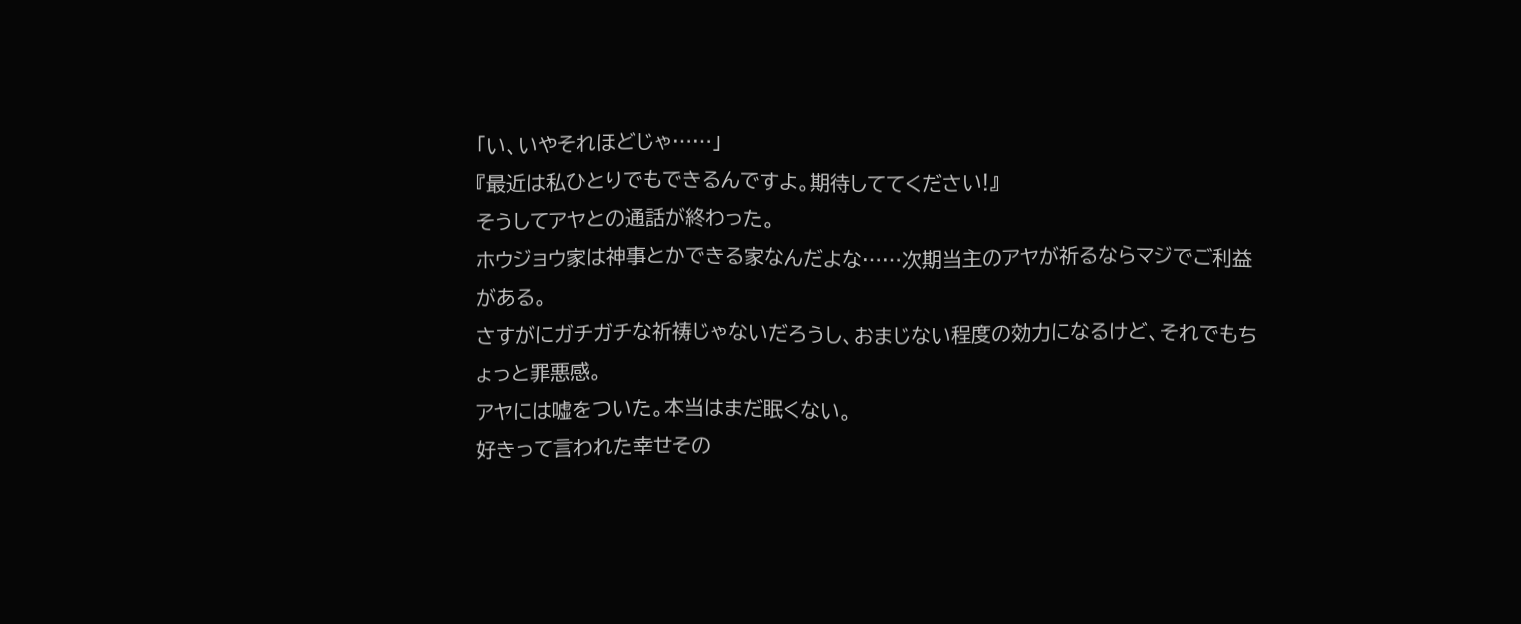「い、いやそれほどじゃ……」
『最近は私ひとりでもできるんですよ。期待しててください!』
そうしてアヤとの通話が終わった。
ホウジョウ家は神事とかできる家なんだよな……次期当主のアヤが祈るならマジでご利益がある。
さすがにガチガチな祈祷じゃないだろうし、おまじない程度の効力になるけど、それでもちょっと罪悪感。
アヤには嘘をついた。本当はまだ眠くない。
好きって言われた幸せその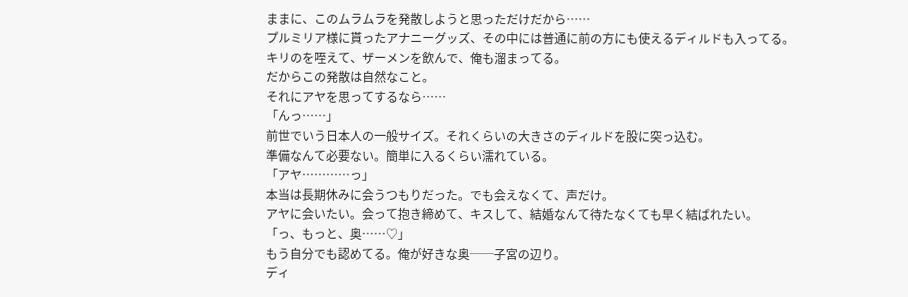ままに、このムラムラを発散しようと思っただけだから……
プルミリア様に貰ったアナニーグッズ、その中には普通に前の方にも使えるディルドも入ってる。
キリのを咥えて、ザーメンを飲んで、俺も溜まってる。
だからこの発散は自然なこと。
それにアヤを思ってするなら……
「んっ……」
前世でいう日本人の一般サイズ。それくらいの大きさのディルドを股に突っ込む。
準備なんて必要ない。簡単に入るくらい濡れている。
「アヤ…………っ」
本当は長期休みに会うつもりだった。でも会えなくて、声だけ。
アヤに会いたい。会って抱き締めて、キスして、結婚なんて待たなくても早く結ばれたい。
「っ、もっと、奥……♡」
もう自分でも認めてる。俺が好きな奥──子宮の辺り。
ディ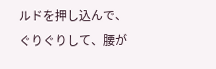ルドを押し込んで、ぐりぐりして、腰が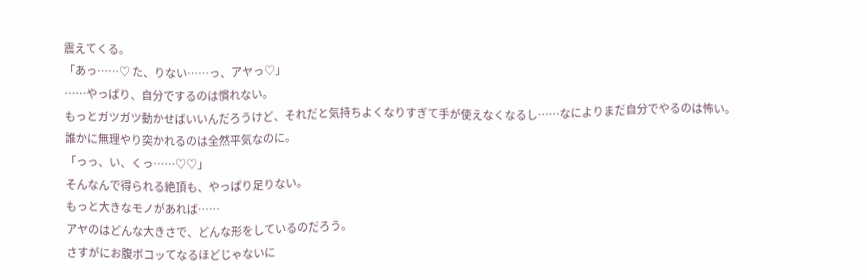震えてくる。
「あっ……♡ た、りない……っ、アヤっ♡」
……やっぱり、自分でするのは慣れない。
もっとガツガツ動かせばいいんだろうけど、それだと気持ちよくなりすぎて手が使えなくなるし……なによりまだ自分でやるのは怖い。
誰かに無理やり突かれるのは全然平気なのに。
「っっ、い、くっ……♡♡」
そんなんで得られる絶頂も、やっぱり足りない。
もっと大きなモノがあれば……
アヤのはどんな大きさで、どんな形をしているのだろう。
さすがにお腹ボコッてなるほどじゃないに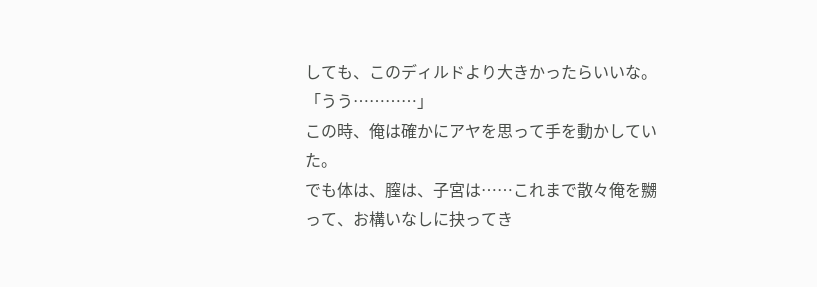しても、このディルドより大きかったらいいな。
「うう…………」
この時、俺は確かにアヤを思って手を動かしていた。
でも体は、膣は、子宮は……これまで散々俺を嬲って、お構いなしに抉ってき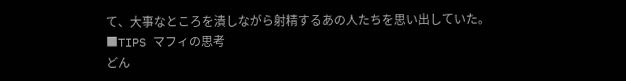て、大事なところを潰しながら射精するあの人たちを思い出していた。
■TIPS マフィの思考
どん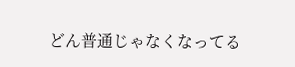どん普通じゃなくなってる